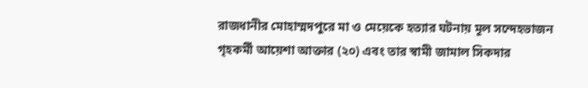রাজধানীর মোহাম্মদপুরে মা ও মেয়েকে হত্যার ঘটনায় মূল সন্দেহভাজন গৃহকর্মী আয়েশা আক্তার (২০) এবং তার স্বামী জামাল সিকদার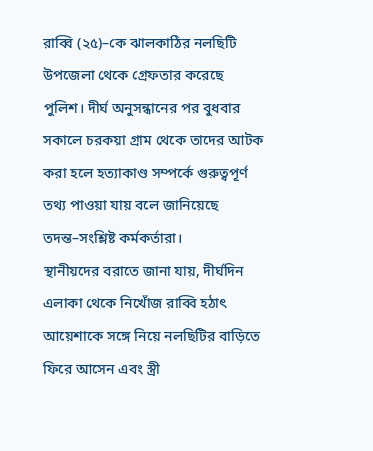রাব্বি (২৫)–কে ঝালকাঠির নলছিটি উপজেলা থেকে গ্রেফতার করেছে পুলিশ। দীর্ঘ অনুসন্ধানের পর বুধবার সকালে চরকয়া গ্রাম থেকে তাদের আটক করা হলে হত্যাকাণ্ড সম্পর্কে গুরুত্বপূর্ণ তথ্য পাওয়া যায় বলে জানিয়েছে তদন্ত–সংশ্লিষ্ট কর্মকর্তারা।
স্থানীয়দের বরাতে জানা যায়, দীর্ঘদিন এলাকা থেকে নিখোঁজ রাব্বি হঠাৎ আয়েশাকে সঙ্গে নিয়ে নলছিটির বাড়িতে ফিরে আসেন এবং স্ত্রী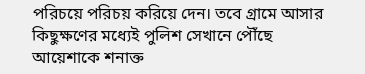পরিচয়ে পরিচয় করিয়ে দেন। তবে গ্রামে আসার কিছুক্ষণের মধ্যেই পুলিশ সেখানে পৌঁছে আয়েশাকে শনাক্ত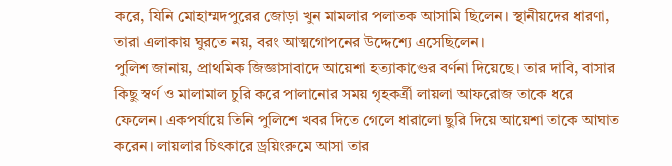করে, যিনি মোহাম্মদপুরের জোড়া খুন মামলার পলাতক আসামি ছিলেন। স্থানীয়দের ধারণা, তারা এলাকায় ঘুরতে নয়, বরং আত্মগোপনের উদ্দেশ্যে এসেছিলেন।
পুলিশ জানায়, প্রাথমিক জিজ্ঞাসাবাদে আয়েশা হত্যাকাণ্ডের বর্ণনা দিয়েছে। তার দাবি, বাসার কিছু স্বর্ণ ও মালামাল চুরি করে পালানোর সময় গৃহকর্ত্রী লায়লা আফরোজ তাকে ধরে ফেলেন। একপর্যায়ে তিনি পুলিশে খবর দিতে গেলে ধারালো ছুরি দিয়ে আয়েশা তাকে আঘাত করেন। লায়লার চিৎকারে ড্রয়িংরুমে আসা তার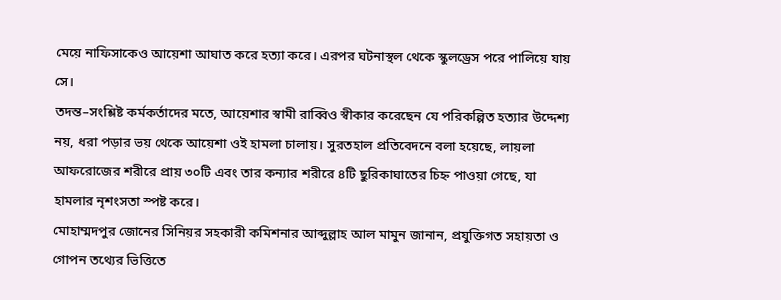মেয়ে নাফিসাকেও আয়েশা আঘাত করে হত্যা করে। এরপর ঘটনাস্থল থেকে স্কুলড্রেস পরে পালিয়ে যায় সে।
তদন্ত–সংশ্লিষ্ট কর্মকর্তাদের মতে, আয়েশার স্বামী রাব্বিও স্বীকার করেছেন যে পরিকল্পিত হত্যার উদ্দেশ্য নয়, ধরা পড়ার ভয় থেকে আয়েশা ওই হামলা চালায়। সুরতহাল প্রতিবেদনে বলা হয়েছে, লায়লা আফরোজের শরীরে প্রায় ৩০টি এবং তার কন্যার শরীরে ৪টি ছুরিকাঘাতের চিহ্ন পাওয়া গেছে, যা হামলার নৃশংসতা স্পষ্ট করে।
মোহাম্মদপুর জোনের সিনিয়র সহকারী কমিশনার আব্দুল্লাহ আল মামুন জানান, প্রযুক্তিগত সহায়তা ও গোপন তথ্যের ভিত্তিতে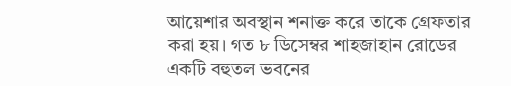আয়েশার অবস্থান শনাক্ত করে তাকে গ্রেফতার করা হয়। গত ৮ ডিসেম্বর শাহজাহান রোডের একটি বহুতল ভবনের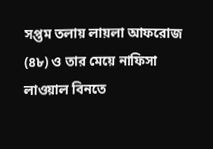সপ্তম তলায় লায়লা আফরোজ (৪৮) ও তার মেয়ে নাফিসা লাওয়াল বিনতে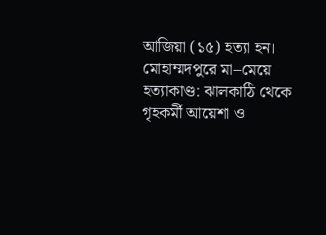আজিয়া (১৫) হত্যা হন।
মোহাম্মদপুরে মা–মেয়ে হত্যাকাণ্ড: ঝালকাঠি থেকে গৃহকর্মী আয়েশা ও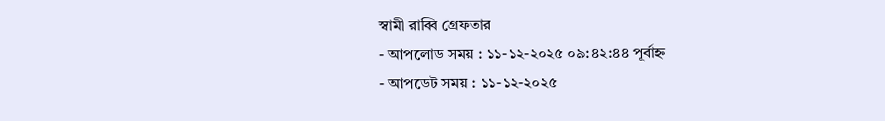স্বামী রাব্বি গ্রেফতার
- আপলোড সময় : ১১-১২-২০২৫ ০৯:৪২:৪৪ পূর্বাহ্ন
- আপডেট সময় : ১১-১২-২০২৫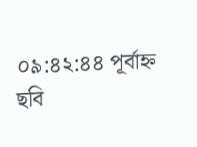০৯:৪২:৪৪ পূর্বাহ্ন
ছবি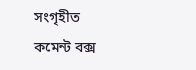সংগৃহীত
কমেন্ট বক্স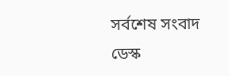সর্বশেষ সংবাদ
ডেস্ক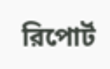রিপোর্ট